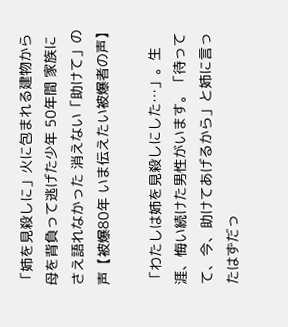「姉を見殺しに」火に包まれる建物から母を背負って逃げた少年 50年間 家族にさえ語れなかった 消えない「助けて」の声【被爆80年 いま伝えたい被爆者の声】

「わたしは姉を見殺しにした…」。生涯、悔い続けた男性がいます。「待ってて、今、助けてあげるから」と姉に言ったはずだっ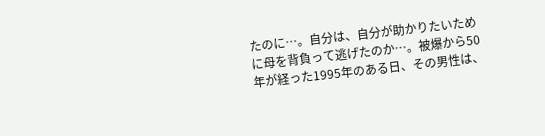たのに…。自分は、自分が助かりたいために母を背負って逃げたのか…。被爆から50年が経った1995年のある日、その男性は、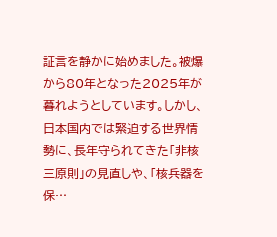証言を静かに始めました。被爆から80年となった2025年が暮れようとしています。しかし、日本国内では緊迫する世界情勢に、長年守られてきた「非核三原則」の見直しや、「核兵器を保…